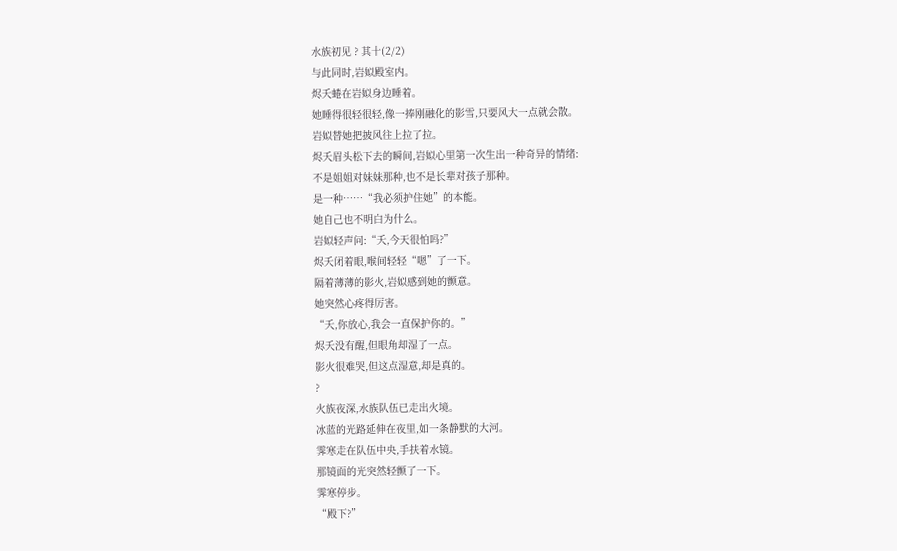水族初见 ? 其十(2/2)
与此同时,岩姒殿室内。
烬夭蜷在岩姒身边睡着。
她睡得很轻很轻,像一捧刚融化的影雪,只要风大一点就会散。
岩姒替她把披风往上拉了拉。
烬夭眉头松下去的瞬间,岩姒心里第一次生出一种奇异的情绪:
不是姐姐对妹妹那种,也不是长辈对孩子那种。
是一种……“我必须护住她”的本能。
她自己也不明白为什么。
岩姒轻声问:“夭,今天很怕吗?”
烬夭闭着眼,喉间轻轻“嗯”了一下。
隔着薄薄的影火,岩姒感到她的颤意。
她突然心疼得厉害。
“夭,你放心,我会一直保护你的。”
烬夭没有醒,但眼角却湿了一点。
影火很难哭,但这点湿意,却是真的。
?
火族夜深,水族队伍已走出火境。
冰蓝的光路延伸在夜里,如一条静默的大河。
霁寒走在队伍中央,手扶着水镜。
那镜面的光突然轻颤了一下。
霁寒停步。
“殿下?”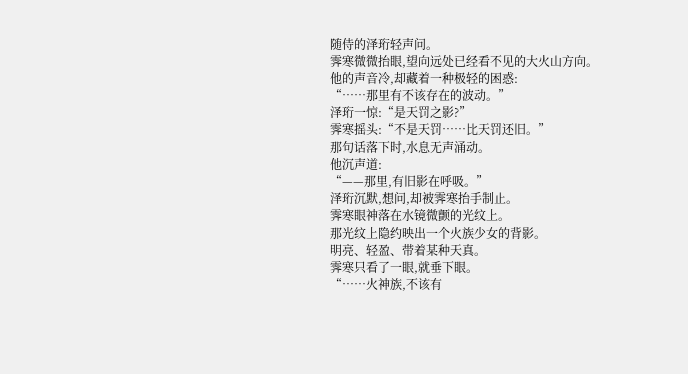随侍的泽珩轻声问。
霁寒微微抬眼,望向远处已经看不见的大火山方向。
他的声音冷,却藏着一种极轻的困惑:
“……那里有不该存在的波动。”
泽珩一惊:“是天罚之影?”
霁寒摇头:“不是天罚……比天罚还旧。”
那句话落下时,水息无声涌动。
他沉声道:
“——那里,有旧影在呼吸。”
泽珩沉默,想问,却被霁寒抬手制止。
霁寒眼神落在水镜微颤的光纹上。
那光纹上隐约映出一个火族少女的背影。
明亮、轻盈、带着某种天真。
霁寒只看了一眼,就垂下眼。
“……火神族,不该有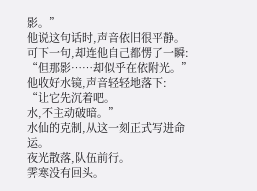影。”
他说这句话时,声音依旧很平静。
可下一句,却连他自己都愣了一瞬:
“但那影……却似乎在依附光。”
他收好水镜,声音轻轻地落下:
“让它先沉着吧。
水,不主动破暗。”
水仙的克制,从这一刻正式写进命运。
夜光散落,队伍前行。
霁寒没有回头。